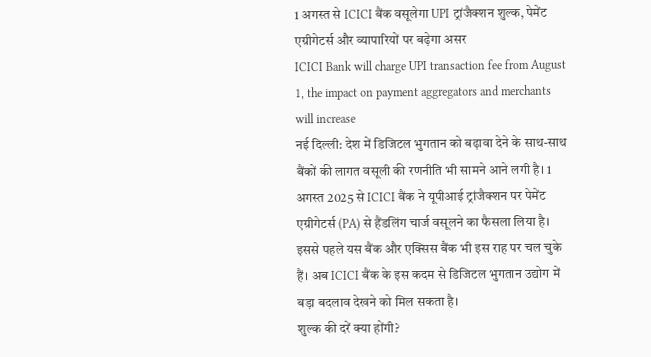1 अगस्त से ICICI बैंक वसूलेगा UPI ट्रांजैक्शन शुल्क, पेमेंट एग्रीगेटर्स और व्यापारियों पर बढ़ेगा असर
ICICI Bank will charge UPI transaction fee from August 1, the impact on payment aggregators and merchants will increase
नई दिल्ली: देश में डिजिटल भुगतान को बढ़ावा देने के साथ-साथ बैंकों की लागत वसूली की रणनीति भी सामने आने लगी है। 1 अगस्त 2025 से ICICI बैंक ने यूपीआई ट्रांजैक्शन पर पेमेंट एग्रीगेटर्स (PA) से हैंडलिंग चार्ज वसूलने का फैसला लिया है। इससे पहले यस बैंक और एक्सिस बैंक भी इस राह पर चल चुके हैं। अब ICICI बैंक के इस कदम से डिजिटल भुगतान उद्योग में बड़ा बदलाव देखने को मिल सकता है।
शुल्क की दरें क्या होंगी?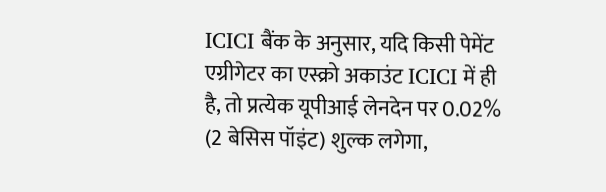ICICI बैंक के अनुसार, यदि किसी पेमेंट एग्रीगेटर का एस्क्रो अकाउंट ICICI में ही है, तो प्रत्येक यूपीआई लेनदेन पर 0.02% (2 बेसिस पॉइंट) शुल्क लगेगा,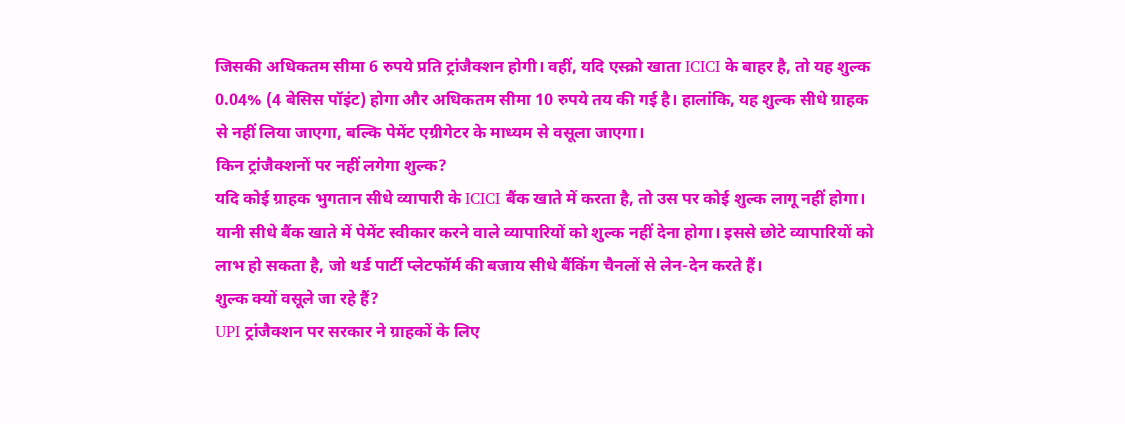जिसकी अधिकतम सीमा 6 रुपये प्रति ट्रांजैक्शन होगी। वहीं, यदि एस्क्रो खाता ICICI के बाहर है, तो यह शुल्क 0.04% (4 बेसिस पॉइंट) होगा और अधिकतम सीमा 10 रुपये तय की गई है। हालांकि, यह शुल्क सीधे ग्राहक से नहीं लिया जाएगा, बल्कि पेमेंट एग्रीगेटर के माध्यम से वसूला जाएगा।
किन ट्रांजैक्शनों पर नहीं लगेगा शुल्क?
यदि कोई ग्राहक भुगतान सीधे व्यापारी के ICICI बैंक खाते में करता है, तो उस पर कोई शुल्क लागू नहीं होगा। यानी सीधे बैंक खाते में पेमेंट स्वीकार करने वाले व्यापारियों को शुल्क नहीं देना होगा। इससे छोटे व्यापारियों को लाभ हो सकता है, जो थर्ड पार्टी प्लेटफॉर्म की बजाय सीधे बैंकिंग चैनलों से लेन-देन करते हैं।
शुल्क क्यों वसूले जा रहे हैं?
UPI ट्रांजैक्शन पर सरकार ने ग्राहकों के लिए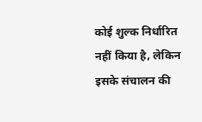कोई शुल्क निर्धारित नहीं किया है, लेकिन इसके संचालन की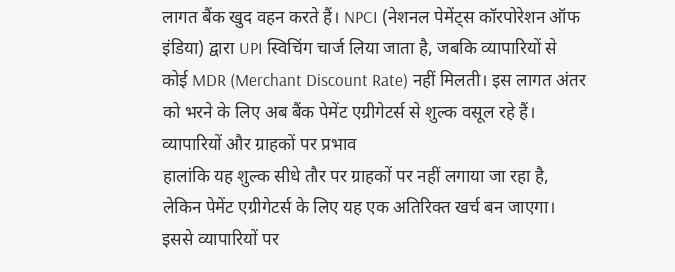लागत बैंक खुद वहन करते हैं। NPCI (नेशनल पेमेंट्स कॉरपोरेशन ऑफ इंडिया) द्वारा UPI स्विचिंग चार्ज लिया जाता है, जबकि व्यापारियों से कोई MDR (Merchant Discount Rate) नहीं मिलती। इस लागत अंतर को भरने के लिए अब बैंक पेमेंट एग्रीगेटर्स से शुल्क वसूल रहे हैं।
व्यापारियों और ग्राहकों पर प्रभाव
हालांकि यह शुल्क सीधे तौर पर ग्राहकों पर नहीं लगाया जा रहा है, लेकिन पेमेंट एग्रीगेटर्स के लिए यह एक अतिरिक्त खर्च बन जाएगा। इससे व्यापारियों पर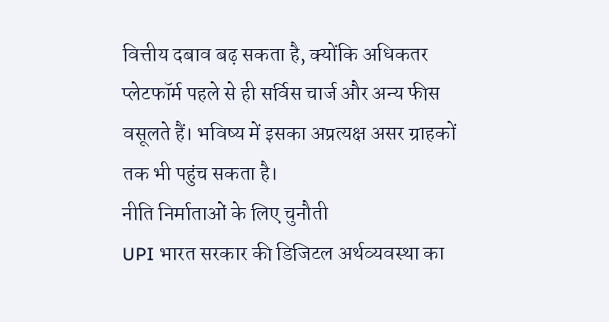वित्तीय दबाव बढ़ सकता है, क्योंकि अधिकतर प्लेटफॉर्म पहले से ही सर्विस चार्ज और अन्य फीस वसूलते हैं। भविष्य में इसका अप्रत्यक्ष असर ग्राहकों तक भी पहुंच सकता है।
नीति निर्माताओं के लिए चुनौती
UPI भारत सरकार की डिजिटल अर्थव्यवस्था का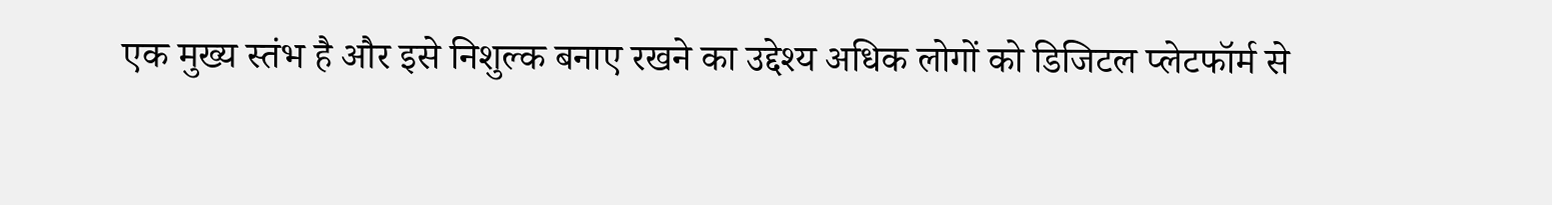एक मुख्य स्तंभ है और इसे निशुल्क बनाए रखने का उद्देश्य अधिक लोगों को डिजिटल प्लेटफॉर्म से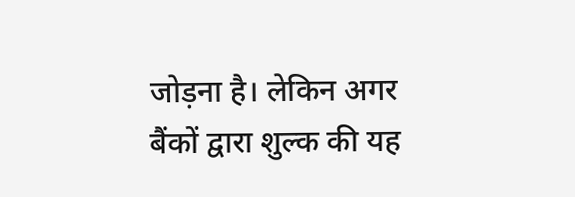जोड़ना है। लेकिन अगर बैंकों द्वारा शुल्क की यह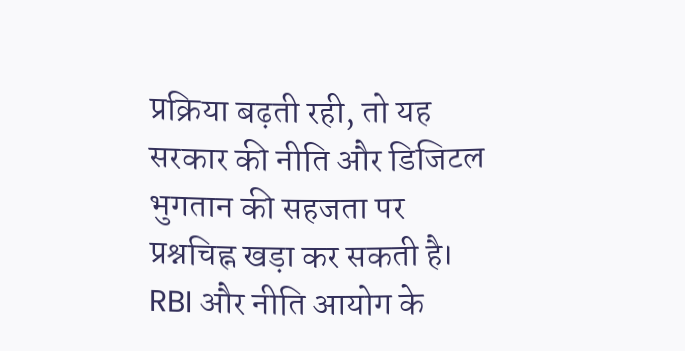प्रक्रिया बढ़ती रही, तो यह सरकार की नीति और डिजिटल भुगतान की सहजता पर प्रश्नचिह्न खड़ा कर सकती है। RBI और नीति आयोग के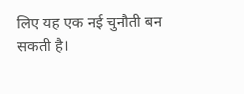लिए यह एक नई चुनौती बन सकती है।